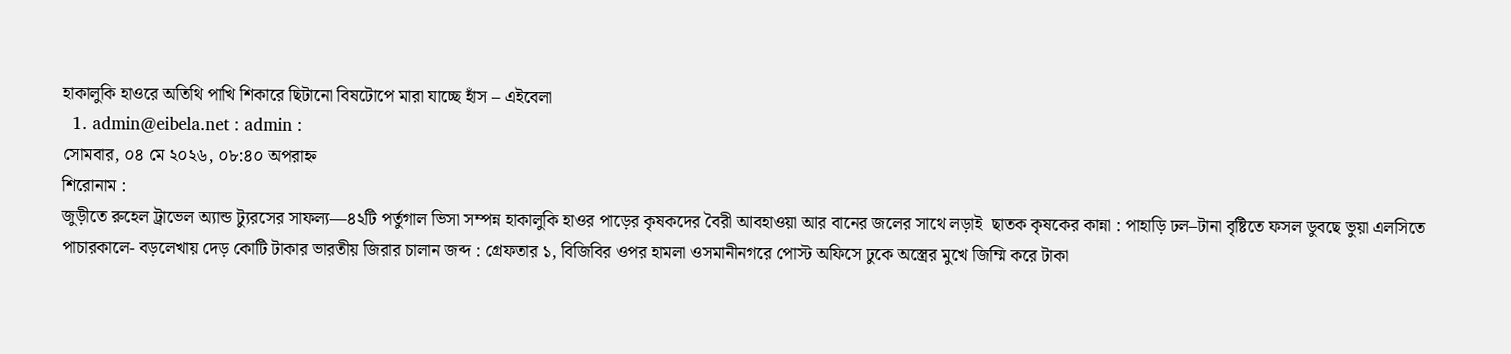হাকালুকি হাওরে অতিথি পাখি শিকারে ছিটানো বিষটোপে মারা যাচ্ছে হাঁস – এইবেলা
  1. admin@eibela.net : admin :
সোমবার, ০৪ মে ২০২৬, ০৮:৪০ অপরাহ্ন
শিরোনাম :
জুড়ীতে রুহেল ট্রাভেল অ্যান্ড ট্যুরসের সাফল্য—৪২টি পর্তুগাল ভিসা সম্পন্ন হাকালুকি হাওর পাড়ের কৃষকদের বৈরী আবহাওয়া আর বানের জলের সাথে লড়াই  ছাতক কৃষকের কান্না : পাহাড়ি ঢল–টানা বৃষ্টিতে ফসল ডুবছে ভুয়া এলসিতে পাচারকালে- বড়লেখায় দেড় কোটি টাকার ভারতীয় জিরার চালান জব্দ : গ্রেফতার ১, বিজিবির ওপর হামলা ওসমানীনগরে পোস্ট অফিসে ঢুকে অস্ত্রের মুখে জিম্মি করে টাকা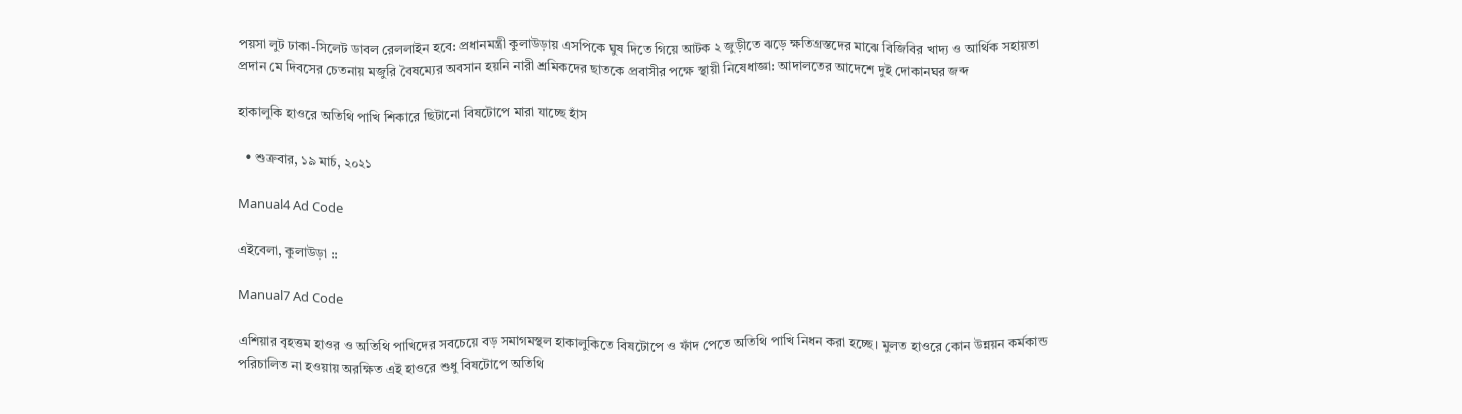পয়সা লুট ঢাকা-সিলেট ডাবল রেললাইন হবে: প্রধানমন্ত্রী কুলাউড়ায় এসপিকে ঘুষ দিতে গিয়ে আটক ২ জুড়ীতে ঝড়ে ক্ষতিগ্রস্তদের মাঝে বিজিবির খাদ্য ও আর্থিক সহায়তা প্রদান মে দিবসের চেতনায় মজুরি বৈষম্যের অবসান হয়নি নারী শ্রমিকদের ছাত‌কে প্রবাসীর পক্ষে স্থায়ী নিষেধাজ্ঞা: আদালতের আদেশে দুই দোকানঘর জব্দ

হাকালুকি হাওরে অতিথি পাখি শিকারে ছিটানো বিষটোপে মারা যাচ্ছে হাঁস

  • শুক্রবার, ১৯ মার্চ, ২০২১

Manual4 Ad Code

এইবেলা, কুলাউড়া ::

Manual7 Ad Code

এশিয়ার বৃহত্তম হাওর ও অতিথি পাখিদের সবচেয়ে বড় সমাগমস্থল হাকালুকিতে বিষটোপে ও ফাঁদ পেতে অতিথি পাখি নিধন করা হচ্ছে। মুলত হাওরে কোন উন্নয়ন কর্মকান্ড পরিচালিত না হওয়ায় অরক্ষিত এই হাওরে শুধু বিষটোপে অতিথি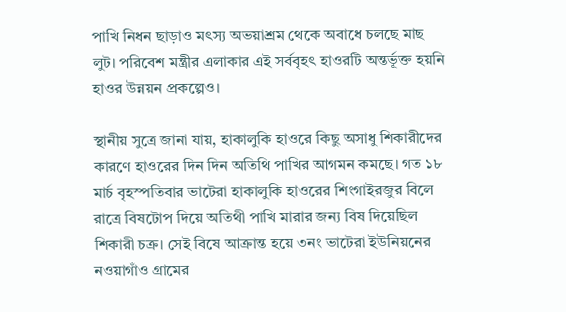পাখি নিধন ছাড়াও মৎস্য অভয়াশ্রম থেকে অবাধে চলছে মাছ লুট। পরিবেশ মন্ত্রীর এলাকার এই সর্ববৃহৎ হাওরটি অন্তর্ভূক্ত হয়নি হাওর উন্নয়ন প্রকল্পেও।

স্থানীয় সুত্রে জানা যায়, হাকালুকি হাওরে কিছু অসাধু শিকারীদের কারণে হাওরের দিন দিন অতিথি পাখির আগমন কমছে। গত ১৮ মার্চ বৃহস্পতিবার ভাটেরা হাকালুকি হাওরের শিংগাইরজুর বিলে রাত্রে বিষটোপ দিয়ে অতিথী পাখি মারার জন্য বিষ দিয়েছিল শিকারী চক্র। সেই বিষে আক্রান্ত হয়ে ৩নং ভাটেরা ইউনিয়নের নওয়াগাঁও গ্রামের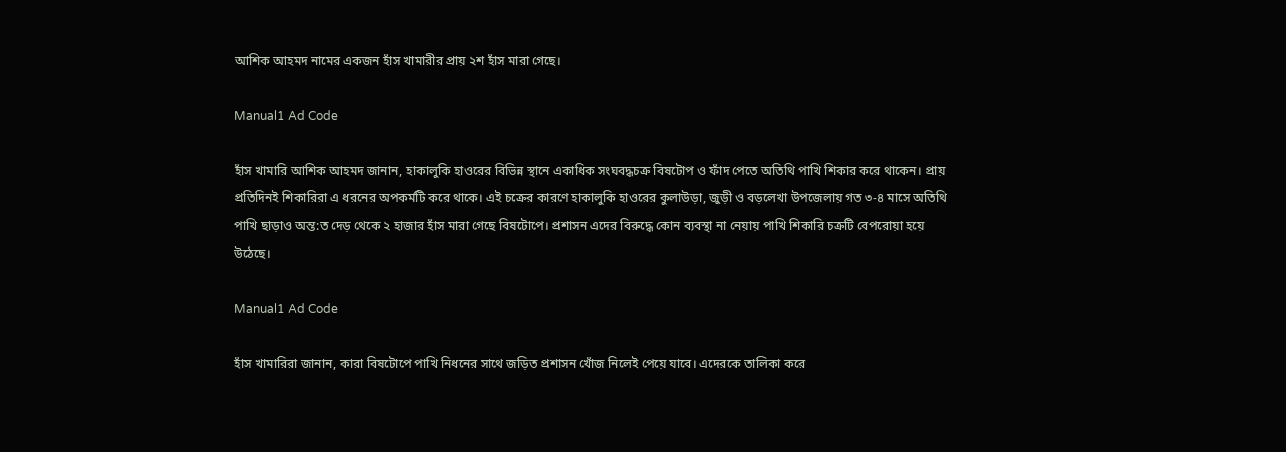আশিক আহমদ নামের একজন হাঁস খামারীর প্রায় ২শ হাঁস মারা গেছে।

Manual1 Ad Code

হাঁস খামারি আশিক আহমদ জানান, হাকালুকি হাওরের বিভিন্ন স্থানে একাধিক সংঘবদ্ধচক্র বিষটোপ ও ফাঁদ পেতে অতিথি পাখি শিকার করে থাকেন। প্রায় প্রতিদিনই শিকারিরা এ ধরনের অপকর্মটি করে থাকে। এই চক্রের কারণে হাকালুকি হাওরের কুলাউড়া, জুড়ী ও বড়লেখা উপজেলায় গত ৩-৪ মাসে অতিথি পাখি ছাড়াও অন্ত:ত দেড় থেকে ২ হাজার হাঁস মারা গেছে বিষটোপে। প্রশাসন এদের বিরুদ্ধে কোন ব্যবস্থা না নেয়ায় পাখি শিকারি চক্রটি বেপরোয়া হয়ে উঠেছে।

Manual1 Ad Code

হাঁস খামারিরা জানান, কারা বিষটোপে পাখি নিধনের সাথে জড়িত প্রশাসন খোঁজ নিলেই পেয়ে যাবে। এদেরকে তালিকা করে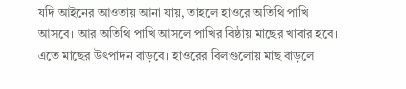যদি আইনের আওতায় আনা যায়, তাহলে হাওরে অতিথি পাখি আসবে। আর অতিথি পাখি আসলে পাখির বিষ্ঠায় মাছের খাবার হবে। এতে মাছের উৎপাদন বাড়বে। হাওরের বিলগুলোয় মাছ বাড়লে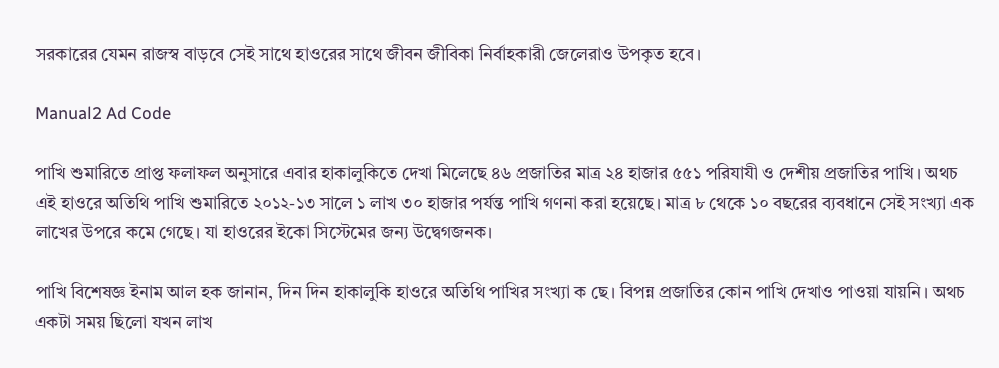সরকারের যেমন রাজস্ব বাড়বে সেই সাথে হাওরের সাথে জীবন জীবিকা নির্বাহকারী জেলেরাও উপকৃত হবে।

Manual2 Ad Code

পাখি শুমারিতে প্রাপ্ত ফলাফল অনুসারে এবার হাকালুকিতে দেখা মিলেছে ৪৬ প্রজাতির মাত্র ২৪ হাজার ৫৫১ পরিযাযী ও দেশীয় প্রজাতির পাখি। অথচ এই হাওরে অতিথি পাখি শুমারিতে ২০১২-১৩ সালে ১ লাখ ৩০ হাজার পর্যন্ত পাখি গণনা করা হয়েছে। মাত্র ৮ থেকে ১০ বছরের ব্যবধানে সেই সংখ্যা এক লাখের উপরে কমে গেছে। যা হাওরের ইকো সিস্টেমের জন্য উদ্বেগজনক।

পাখি বিশেষজ্ঞ ইনাম আল হক জানান, দিন দিন হাকালুকি হাওরে অতিথি পাখির সংখ্যা ক ছে। বিপন্ন প্রজাতির কোন পাখি দেখাও পাওয়া যায়নি। অথচ একটা সময় ছিলো যখন লাখ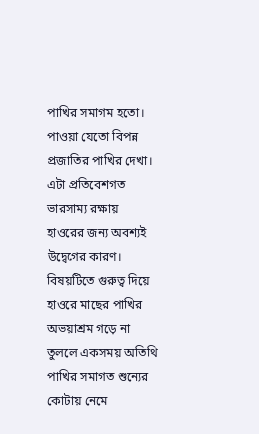পাখির সমাগম হতো। পাওয়া যেতো বিপন্ন প্রজাতির পাখির দেখা। এটা প্রতিবেশগত ভারসাম্য রক্ষায় হাওরের জন্য অবশ্যই উদ্বেগের কারণ। বিষয়টিতে গুরুত্ব দিয়ে হাওরে মাছের পাখির অভয়াশ্রম গড়ে না তুললে একসময় অতিথি পাখির সমাগত শুন্যের কোটায় নেমে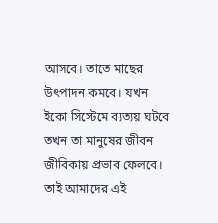আসবে। তাতে মাছের উৎপাদন কমবে। যখন ইকো সিস্টেমে ব্যত্যয় ঘটবে তখন তা মানুষের জীবন জীবিকায় প্রভাব ফেলবে। তাই আমাদের এই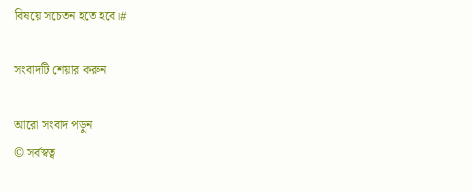বিষয়ে সচেতন হতে হবে।#

সংবাদটি শেয়ার করুন

আরো সংবাদ পড়ুন
© সর্বস্বত্ব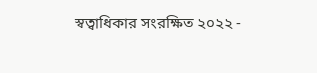স্বত্বাধিকার সংরক্ষিত ২০২২ -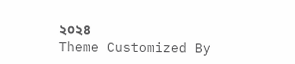২০২৪
Theme Customized By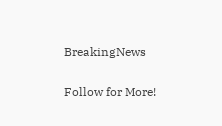BreakingNews

Follow for More!